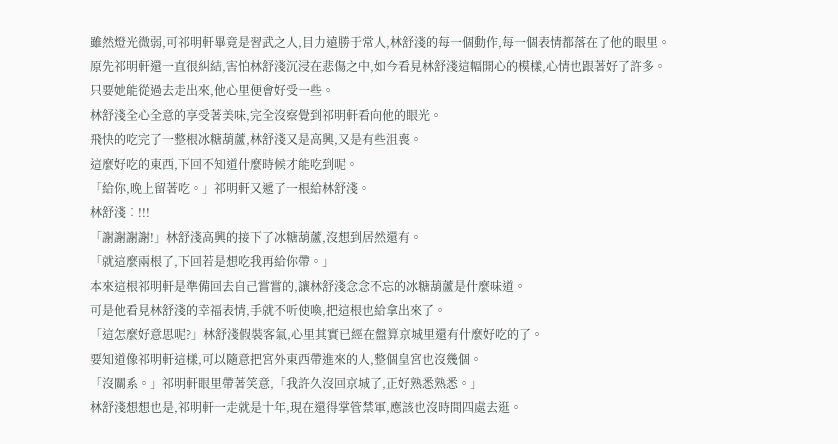雖然燈光微弱,可祁明軒畢竟是習武之人,目力遠勝于常人,林舒淺的每一個動作,每一個表情都落在了他的眼里。
原先祁明軒還一直很糾結,害怕林舒淺沉浸在悲傷之中,如今看見林舒淺這幅開心的模樣,心情也跟著好了許多。
只要她能從過去走出來,他心里便會好受一些。
林舒淺全心全意的享受著美味,完全沒察覺到祁明軒看向他的眼光。
飛快的吃完了一整根冰糖葫蘆,林舒淺又是高興,又是有些沮喪。
這麼好吃的東西,下回不知道什麼時候才能吃到呢。
「給你,晚上留著吃。」祁明軒又遞了一根給林舒淺。
林舒淺︰!!!
「謝謝謝謝!」林舒淺高興的接下了冰糖葫蘆,沒想到居然還有。
「就這麼兩根了,下回若是想吃我再給你帶。」
本來這根祁明軒是準備回去自己嘗嘗的,讓林舒淺念念不忘的冰糖葫蘆是什麼味道。
可是他看見林舒淺的幸福表情,手就不听使喚,把這根也給拿出來了。
「這怎麼好意思呢?」林舒淺假裝客氣,心里其實已經在盤算京城里還有什麼好吃的了。
要知道像祁明軒這樣,可以隨意把宮外東西帶進來的人,整個皇宮也沒幾個。
「沒關系。」祁明軒眼里帶著笑意,「我許久沒回京城了,正好熟悉熟悉。」
林舒淺想想也是,祁明軒一走就是十年,現在還得掌管禁軍,應該也沒時間四處去逛。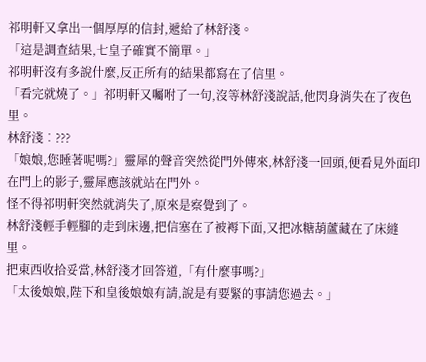祁明軒又拿出一個厚厚的信封,遞給了林舒淺。
「這是調查結果,七皇子確實不簡單。」
祁明軒沒有多說什麼,反正所有的結果都寫在了信里。
「看完就燒了。」祁明軒又囑咐了一句,沒等林舒淺說話,他閃身消失在了夜色里。
林舒淺︰???
「娘娘,您睡著呢嗎?」靈犀的聲音突然從門外傳來,林舒淺一回頭,便看見外面印在門上的影子,靈犀應該就站在門外。
怪不得祁明軒突然就消失了,原來是察覺到了。
林舒淺輕手輕腳的走到床邊,把信塞在了被褥下面,又把冰糖葫蘆藏在了床縫里。
把東西收拾妥當,林舒淺才回答道,「有什麼事嗎?」
「太後娘娘,陛下和皇後娘娘有請,說是有要緊的事請您過去。」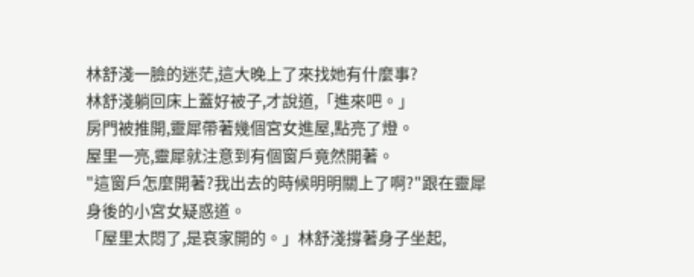林舒淺一臉的迷茫,這大晚上了來找她有什麼事?
林舒淺躺回床上蓋好被子,才說道,「進來吧。」
房門被推開,靈犀帶著幾個宮女進屋,點亮了燈。
屋里一亮,靈犀就注意到有個窗戶竟然開著。
"這窗戶怎麼開著?我出去的時候明明關上了啊?"跟在靈犀身後的小宮女疑惑道。
「屋里太悶了,是哀家開的。」林舒淺撐著身子坐起,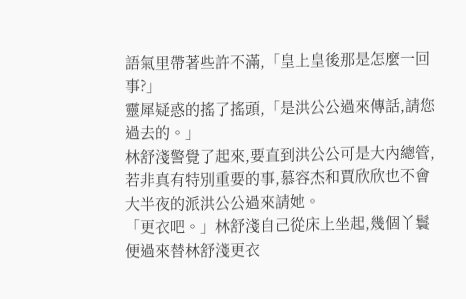語氣里帶著些許不滿,「皇上皇後那是怎麼一回事?」
靈犀疑惑的搖了搖頭,「是洪公公過來傳話,請您過去的。」
林舒淺警覺了起來,要直到洪公公可是大內總管,若非真有特別重要的事,慕容杰和賈欣欣也不會大半夜的派洪公公過來請她。
「更衣吧。」林舒淺自己從床上坐起,幾個丫鬟便過來替林舒淺更衣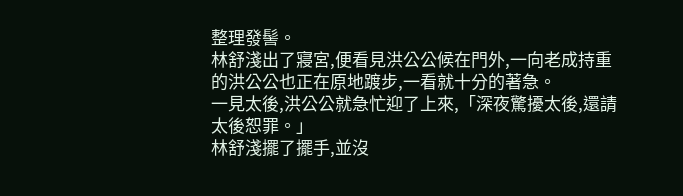整理發髻。
林舒淺出了寢宮,便看見洪公公候在門外,一向老成持重的洪公公也正在原地踱步,一看就十分的著急。
一見太後,洪公公就急忙迎了上來,「深夜驚擾太後,還請太後恕罪。」
林舒淺擺了擺手,並沒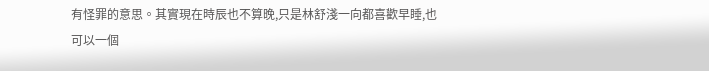有怪罪的意思。其實現在時辰也不算晚,只是林舒淺一向都喜歡早睡,也可以一個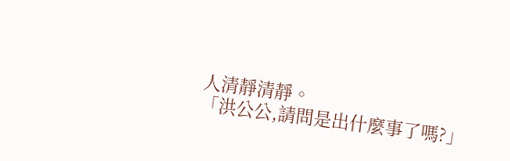人清靜清靜。
「洪公公,請問是出什麼事了嗎?」